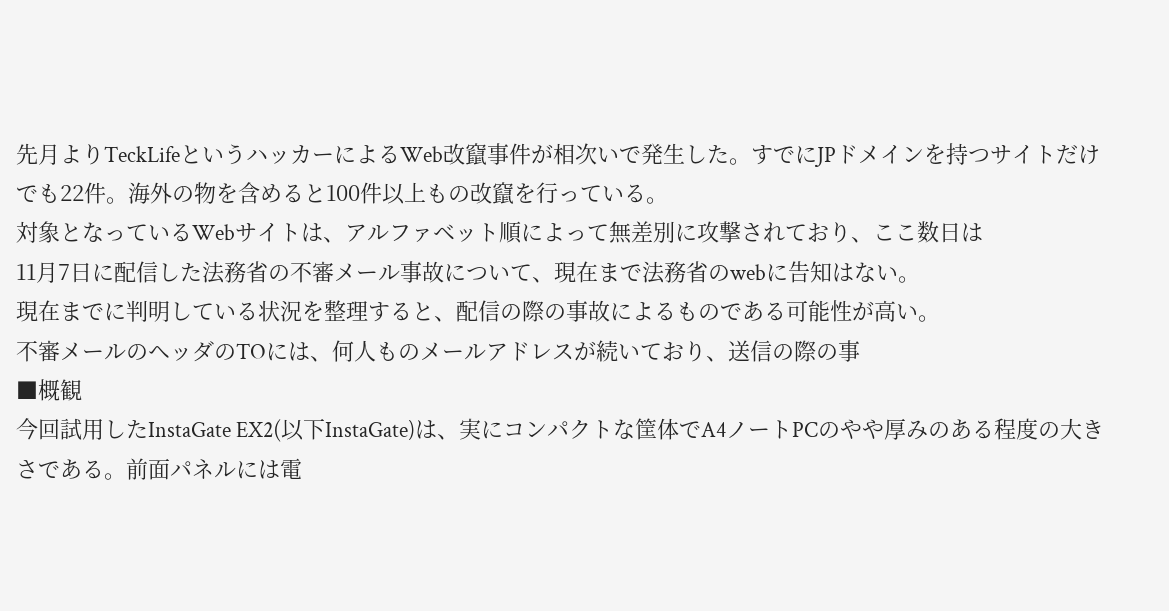先月よりTeckLifeというハッカーによるWeb改竄事件が相次いで発生した。すでにJPドメインを持つサイトだけでも22件。海外の物を含めると100件以上もの改竄を行っている。
対象となっているWebサイトは、アルファベット順によって無差別に攻撃されており、ここ数日は
11月7日に配信した法務省の不審メール事故について、現在まで法務省のwebに告知はない。
現在までに判明している状況を整理すると、配信の際の事故によるものである可能性が高い。
不審メールのヘッダのTOには、何人ものメールアドレスが続いており、送信の際の事
■概観
今回試用したInstaGate EX2(以下InstaGate)は、実にコンパクトな筐体でA4ノートPCのやや厚みのある程度の大きさである。前面パネルには電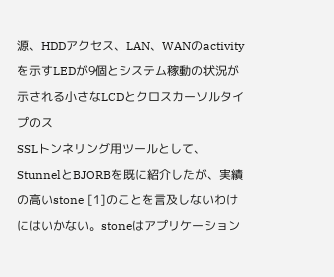源、HDDアクセス、LAN、WANのactivityを示すLEDが9個とシステム稼動の状況が示される小さなLCDとクロスカーソルタイプのス
SSLトンネリング用ツールとして、StunnelとBJORBを既に紹介したが、実績の高いstone [1]のことを言及しないわけにはいかない。stoneはアプリケーション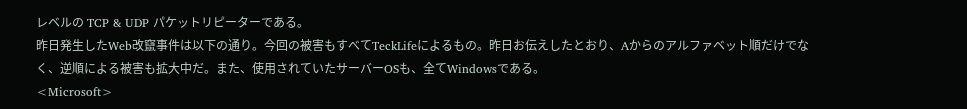レベルの TCP & UDP パケットリピーターである。
昨日発生したWeb改竄事件は以下の通り。今回の被害もすべてTeckLifeによるもの。昨日お伝えしたとおり、Aからのアルファベット順だけでなく、逆順による被害も拡大中だ。また、使用されていたサーバーOSも、全てWindowsである。
<Microsoft>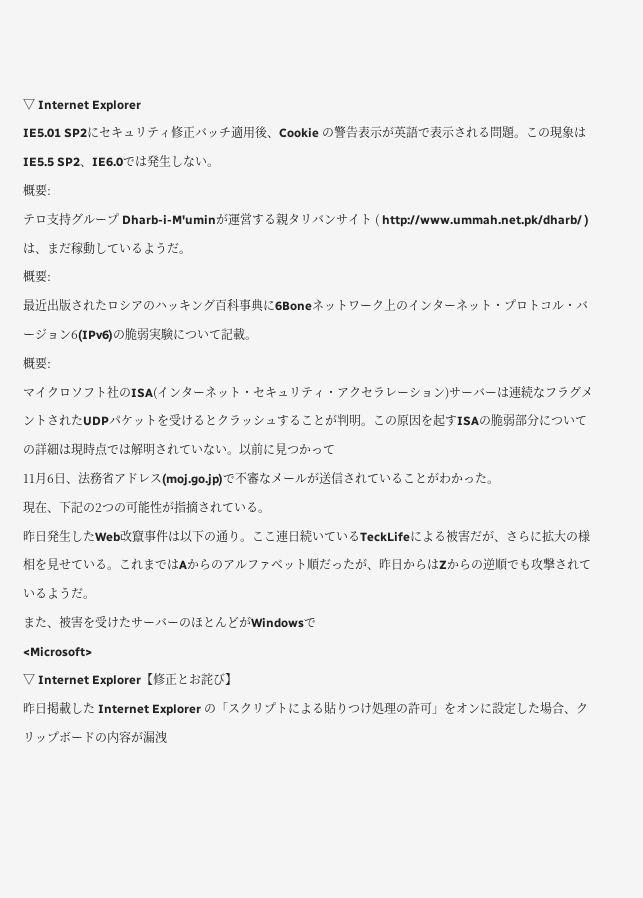▽ Internet Explorer
IE5.01 SP2にセキュリティ修正バッチ適用後、Cookie の警告表示が英語で表示される問題。この現象はIE5.5 SP2、IE6.0では発生しない。
概要:
テロ支持グループ Dharb-i-M'uminが運営する親タリバンサイト ( http://www.ummah.net.pk/dharb/ ) は、まだ稼動しているようだ。
概要:
最近出版されたロシアのハッキング百科事典に6Boneネットワーク上のインターネット・プロトコル・バージョン6(IPv6)の脆弱実験について記載。
概要:
マイクロソフト社のISA(インターネット・セキュリティ・アクセラレーション)サーバーは連続なフラグメントされたUDPパケットを受けるとクラッシュすることが判明。この原因を起すISAの脆弱部分についての詳細は現時点では解明されていない。以前に見つかって
11月6日、法務省アドレス(moj.go.jp)で不審なメールが送信されていることがわかった。
現在、下記の2つの可能性が指摘されている。
昨日発生したWeb改竄事件は以下の通り。ここ連日続いているTeckLifeによる被害だが、さらに拡大の様相を見せている。これまではAからのアルファベット順だったが、昨日からはZからの逆順でも攻撃されているようだ。
また、被害を受けたサーバーのほとんどがWindowsで
<Microsoft>
▽ Internet Explorer【修正とお詫び】
昨日掲載した Internet Explorer の「スクリプトによる貼りつけ処理の許可」をオンに設定した場合、クリップボードの内容が漏洩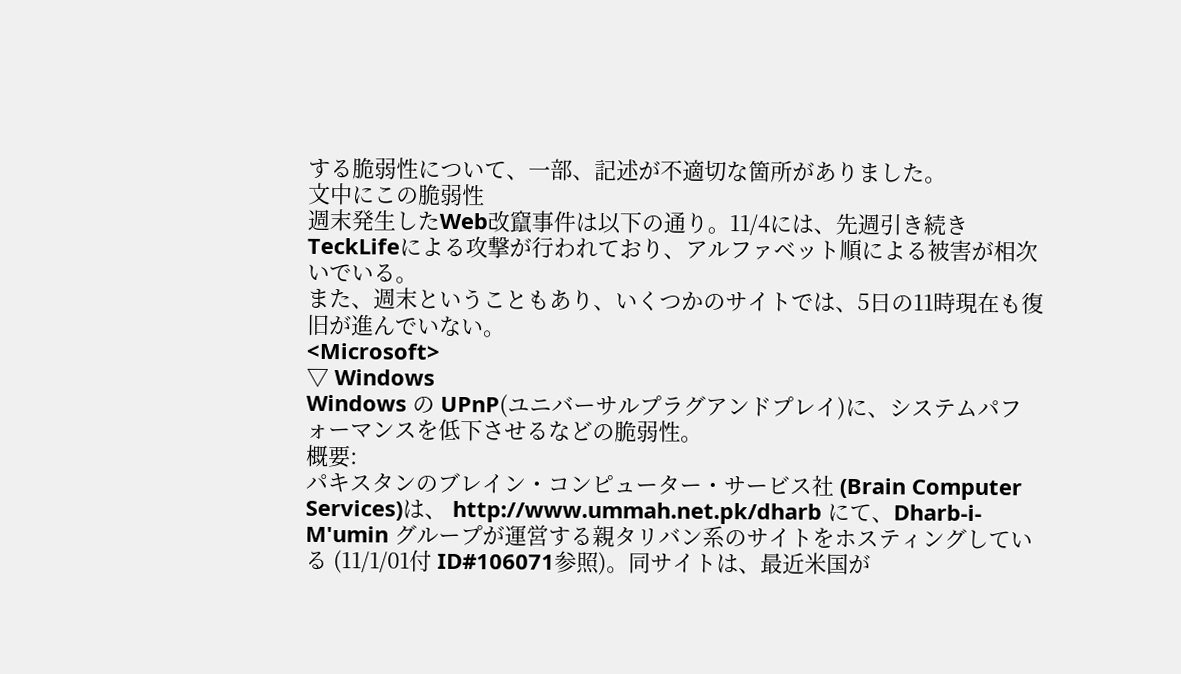する脆弱性について、一部、記述が不適切な箇所がありました。
文中にこの脆弱性
週末発生したWeb改竄事件は以下の通り。11/4には、先週引き続きTeckLifeによる攻撃が行われており、アルファベット順による被害が相次いでいる。
また、週末ということもあり、いくつかのサイトでは、5日の11時現在も復旧が進んでいない。
<Microsoft>
▽ Windows
Windows の UPnP(ユニバーサルプラグアンドプレイ)に、システムパフォーマンスを低下させるなどの脆弱性。
概要:
パキスタンのブレイン・コンピューター・サービス社 (Brain Computer Services)は、 http://www.ummah.net.pk/dharb にて、Dharb-i-M'umin グループが運営する親タリバン系のサイトをホスティングしている (11/1/01付 ID#106071参照)。同サイトは、最近米国が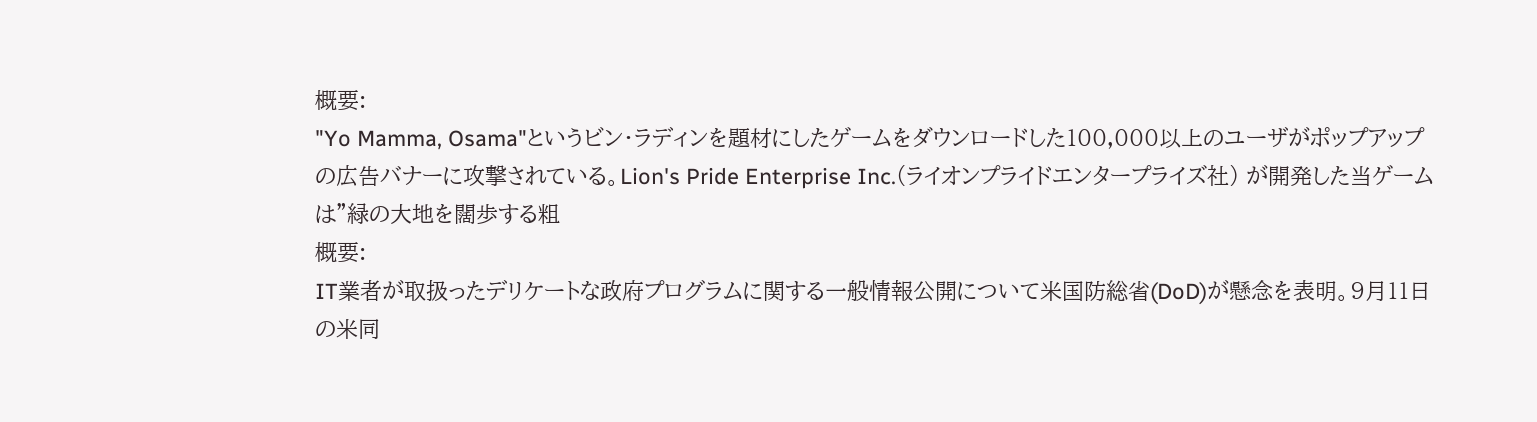概要:
"Yo Mamma, Osama"というビン・ラディンを題材にしたゲームをダウンロードした100,000以上のユーザがポップアップの広告バナーに攻撃されている。Lion's Pride Enterprise Inc.(ライオンプライドエンタープライズ社) が開発した当ゲームは"緑の大地を闊歩する粗
概要:
IT業者が取扱ったデリケートな政府プログラムに関する一般情報公開について米国防総省(DoD)が懸念を表明。9月11日の米同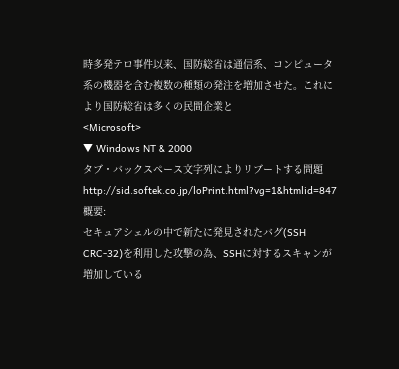時多発テロ事件以来、国防総省は通信系、コンピュータ系の機器を含む複数の種類の発注を増加させた。これにより国防総省は多くの民間企業と
<Microsoft>
▼ Windows NT & 2000
タブ・バックスペース文字列によりリブートする問題
http://sid.softek.co.jp/loPrint.html?vg=1&htmlid=847
概要:
セキュアシェルの中で新たに発見されたバグ(SSH CRC-32)を利用した攻撃の為、SSHに対するスキャンが増加している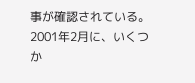事が確認されている。2001年2月に、いくつか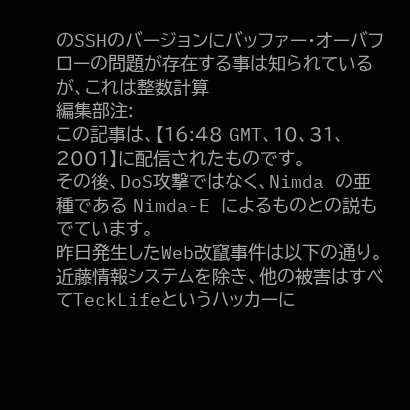のSSHのバージョンにバッファー・オーバフローの問題が存在する事は知られているが、これは整数計算
編集部注:
この記事は、【16:48 GMT、10、31、2001】に配信されたものです。
その後、DoS攻撃ではなく、Nimda の亜種である Nimda-E によるものとの説もでています。
昨日発生したWeb改竄事件は以下の通り。近藤情報システムを除き、他の被害はすべてTeckLifeというハッカーに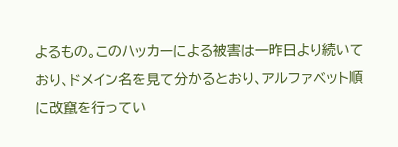よるもの。このハッカーによる被害は一昨日より続いており、ドメイン名を見て分かるとおり、アルファベット順に改竄を行ってい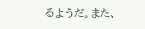るようだ。また、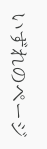いずれのページ